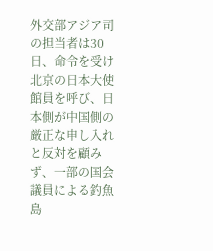外交部アジア司の担当者は30日、命令を受け北京の日本大使館員を呼び、日本側が中国側の厳正な申し入れと反対を顧みず、一部の国会議員による釣魚島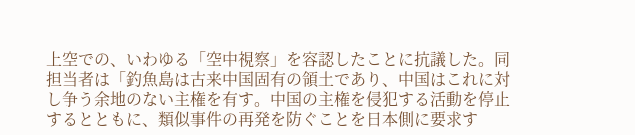上空での、いわゆる「空中視察」を容認したことに抗議した。同担当者は「釣魚島は古来中国固有の領土であり、中国はこれに対し争う余地のない主権を有す。中国の主権を侵犯する活動を停止するとともに、類似事件の再発を防ぐことを日本側に要求す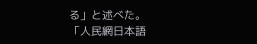る」と述べた。
「人民網日本語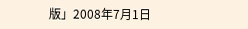版」2008年7月1日